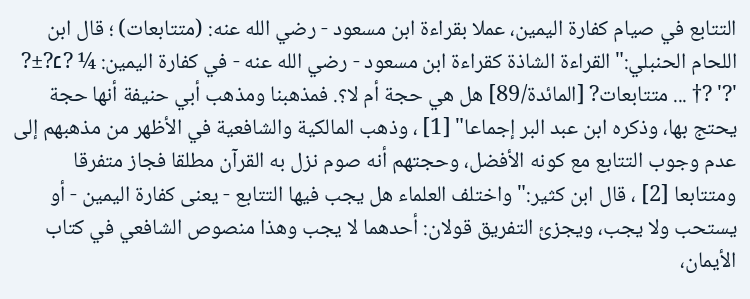التتابع في صيام كفارة اليمين، عملا بقراءة ابن مسعود - رضي الله عنه: (متتابعات) ؛ قال ابن اللحام الحنبلي:"القراءة الشاذة كقراءة ابن مسعود - رضي الله عنه - في كفارة اليمين: ¼ ?׆?±? '?' ?† ... متتابعات? [المائدة/89] هل هي حجة أم لا؟. فمذهبنا ومذهب أبي حنيفة أنها حجة يحتج بها، وذكره ابن عبد البر إجماعا" [1] ، وذهب المالكية والشافعية في الأظهر من مذهبهم إلى عدم وجوب التتابع مع كونه الأفضل، وحجتهم أنه صوم نزل به القرآن مطلقا فجاز متفرقا ومتتابعا [2] ، قال ابن كثير:"واختلف العلماء هل يجب فيها التتابع - يعنى كفارة اليمين - أو يستحب ولا يجب، ويجزئ التفريق قولان: أحدهما لا يجب وهذا منصوص الشافعي في كتاب الأيمان،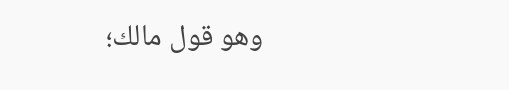وهو قول مالك؛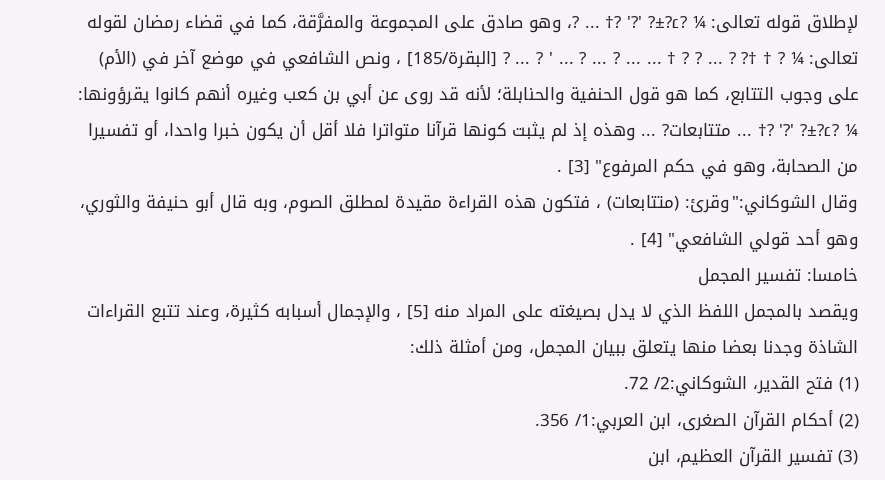لإطلاق قوله تعالى: ¼ ?׆?±? '?' ?† ... ?، وهو صادق على المجموعة والمفرَّقة، كما في قضاء رمضان لقوله تعالى: ¼ ? † †? ? ... ? ? † ... ... ? ... ? ... ' ? ... ? [البقرة/185] ، ونص الشافعي في موضع آخر في (الأم) على وجوب التتابع، كما هو قول الحنفية والحنابلة؛ لأنه قد روى عن أبي بن كعب وغيره أنهم كانوا يقرؤونها: ¼ ?׆?±? '?' ?† ... متتابعات? ... وهذه إذ لم يثبت كونها قرآنا متواترا فلا أقل أن يكون خبرا واحدا، أو تفسيرا من الصحابة، وهو في حكم المرفوع" [3] .
وقال الشوكاني:"وقرئ: (متتابعات) ، فتكون هذه القراءة مقيدة لمطلق الصوم، وبه قال أبو حنيفة والثوري، وهو أحد قولي الشافعي" [4] .
خامسا: تفسير المجمل
ويقصد بالمجمل اللفظ الذي لا يدل بصيغته على المراد منه [5] ، والإجمال أسبابه كثيرة، وعند تتبع القراءات الشاذة وجدنا بعضا منها يتعلق ببيان المجمل، ومن أمثلة ذلك:
(1) فتح القدير، الشوكاني:2/ 72.
(2) أحكام القرآن الصغرى، ابن العربي:1/ 356.
(3) تفسير القرآن العظيم، ابن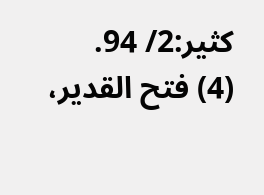كثير:2/ 94.
(4) فتح القدير،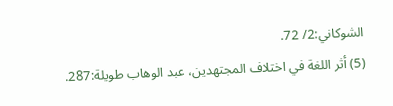الشوكاني:2/ 72.
(5) أثر اللغة في اختلاف المجتهدين، عبد الوهاب طويلة:287.